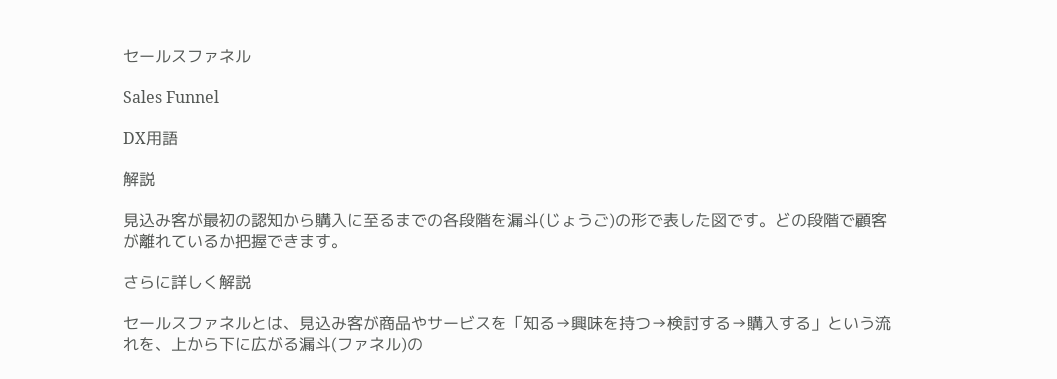セールスファネル

Sales Funnel

DX用語

解説

見込み客が最初の認知から購入に至るまでの各段階を漏斗(じょうご)の形で表した図です。どの段階で顧客が離れているか把握できます。

さらに詳しく解説

セールスファネルとは、見込み客が商品やサービスを「知る→興味を持つ→検討する→購入する」という流れを、上から下に広がる漏斗(ファネル)の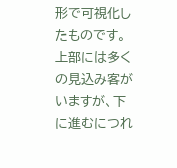形で可視化したものです。上部には多くの見込み客がいますが、下に進むにつれ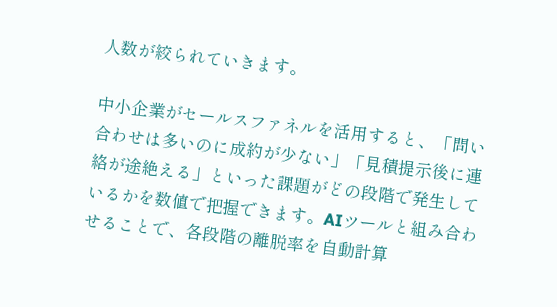人数が絞られていきます。

中小企業がセールスファネルを活用すると、「問い合わせは多いのに成約が少ない」「見積提示後に連絡が途絶える」といった課題がどの段階で発生しているかを数値で把握できます。AIツールと組み合わせることで、各段階の離脱率を自動計算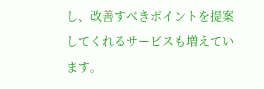し、改善すべきポイントを提案してくれるサービスも増えています。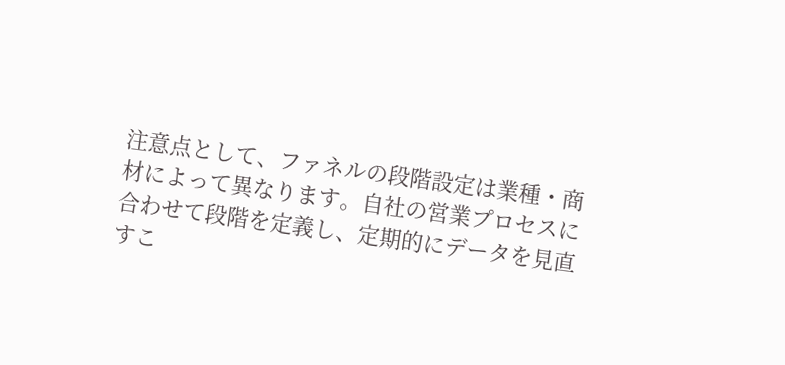注意点として、ファネルの段階設定は業種・商材によって異なります。自社の営業プロセスに合わせて段階を定義し、定期的にデータを見直すこ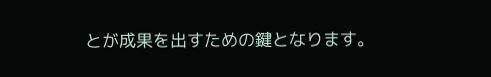とが成果を出すための鍵となります。